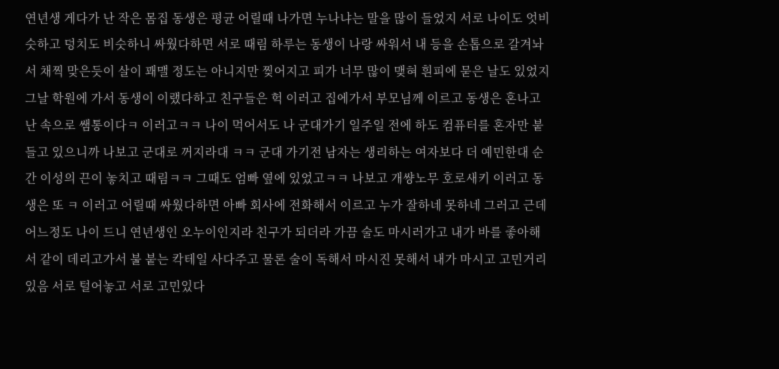연년생 게다가 난 작은 몸집 동생은 평균 어릴때 나가면 누나냐는 말을 많이 들었지 서로 나이도 엇비슷하고 덩치도 비슷하니 싸웠다하면 서로 때림 하루는 동생이 나랑 싸워서 내 등을 손톱으로 갈겨놔서 채찍 맞은듯이 살이 꽤맬 정도는 아니지만 찢어지고 피가 너무 많이 맺혀 흰피에 묻은 날도 있었지 그날 학원에 가서 동생이 이랬다하고 친구들은 헉 이러고 집에가서 부모님께 이르고 동생은 혼나고 난 속으로 쌤통이다ㅋ 이러고ㅋㅋ 나이 먹어서도 나 군대가기 일주일 전에 하도 컴퓨터를 혼자만 붙들고 있으니까 나보고 군대로 꺼지라대 ㅋㅋ 군대 가기전 남자는 생리하는 여자보다 더 예민한대 순간 이성의 끈이 놓치고 때림ㅋㅋ 그때도 엄빠 옆에 있었고ㅋㅋ 나보고 개썅노무 호로새키 이러고 동생은 또 ㅋ 이러고 어릴때 싸웠다하면 아빠 회사에 전화해서 이르고 누가 잘하네 못하네 그러고 근데 어느정도 나이 드니 연년생인 오누이인지라 친구가 되더라 가끔 술도 마시러가고 내가 바를 좋아해서 같이 데리고가서 불 붙는 칵테일 사다주고 물론 술이 독해서 마시진 못해서 내가 마시고 고민거리 있음 서로 털어놓고 서로 고민있다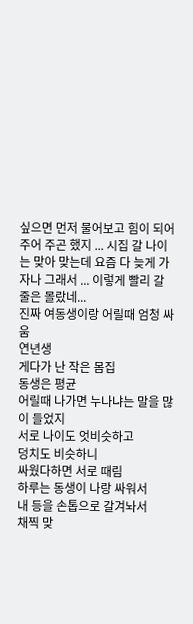싶으면 먼저 물어보고 힘이 되어주어 주곤 했지 ... 시집 갈 나이는 맞아 맞는데 요즘 다 늦게 가자나 그래서 ... 이렇게 빨리 갈줄은 몰랐네...
진짜 여동생이랑 어릴때 엄청 싸움
연년생
게다가 난 작은 몸집
동생은 평균
어릴때 나가면 누나냐는 말을 많이 들었지
서로 나이도 엇비슷하고
덩치도 비슷하니
싸웠다하면 서로 때림
하루는 동생이 나랑 싸워서
내 등을 손톱으로 갈겨놔서
채찍 맞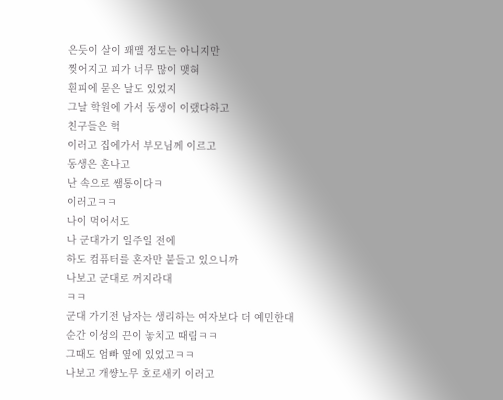은듯이 살이 꽤맬 정도는 아니지만
찢어지고 피가 너무 많이 맺혀
흰피에 묻은 날도 있었지
그날 학원에 가서 동생이 이랬다하고
친구들은 헉
이러고 집에가서 부모님께 이르고
동생은 혼나고
난 속으로 쌤통이다ㅋ
이러고ㅋㅋ
나이 먹어서도
나 군대가기 일주일 전에
하도 컴퓨터를 혼자만 붙들고 있으니까
나보고 군대로 꺼지라대
ㅋㅋ
군대 가기전 남자는 생리하는 여자보다 더 예민한대
순간 이성의 끈이 놓치고 때림ㅋㅋ
그때도 엄빠 옆에 있었고ㅋㅋ
나보고 개썅노무 호로새키 이러고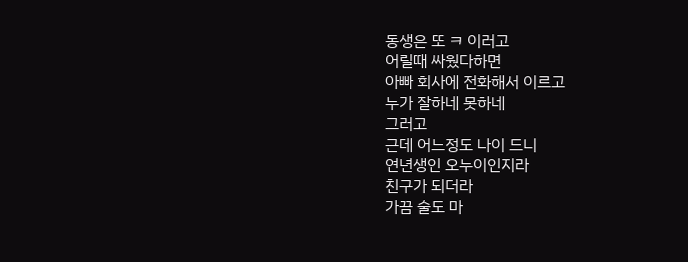동생은 또 ㅋ 이러고
어릴때 싸웠다하면
아빠 회사에 전화해서 이르고
누가 잘하네 못하네
그러고
근데 어느정도 나이 드니
연년생인 오누이인지라
친구가 되더라
가끔 술도 마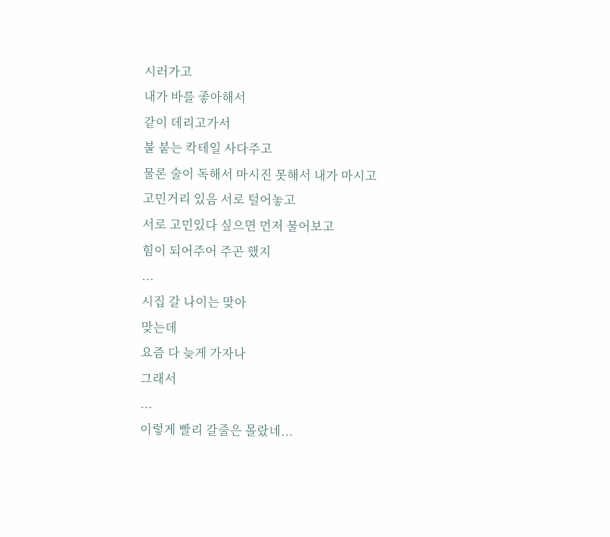시러가고
내가 바를 좋아해서
같이 데리고가서
불 붙는 칵테일 사다주고
물론 술이 독해서 마시진 못해서 내가 마시고
고민거리 있음 서로 털어놓고
서로 고민있다 싶으면 먼저 물어보고
힘이 되어주어 주곤 했지
...
시집 갈 나이는 맞아
맞는데
요즘 다 늦게 가자나
그래서
...
이렇게 빨리 갈줄은 몰랐네...